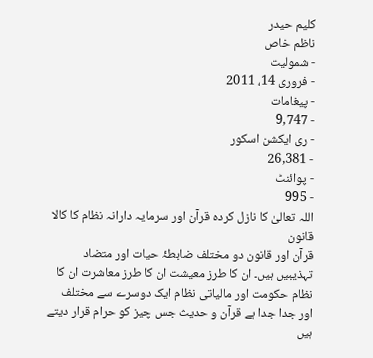کلیم حیدر
ناظم خاص
- شمولیت
- فروری 14، 2011
- پیغامات
- 9,747
- ری ایکشن اسکور
- 26,381
- پوائنٹ
- 995
اللہ تعالیٰ کا نازل کردہ قرآن اور سرمایہ دارانہ نظام کا کالا قانون
قرآن اور قانون دو مختلف ضابطۂ حیات اور متضاد تہذیبیں ہیں۔ ان کا طرز معیشت ان کا طرز معاشرت ان کا نظام حکومت اور مالیاتی نظام ایک دوسرے سے مختلف اور جدا جدا ہے قرآن و حدیث جس چیز کو حرام قرار دیتے ہیں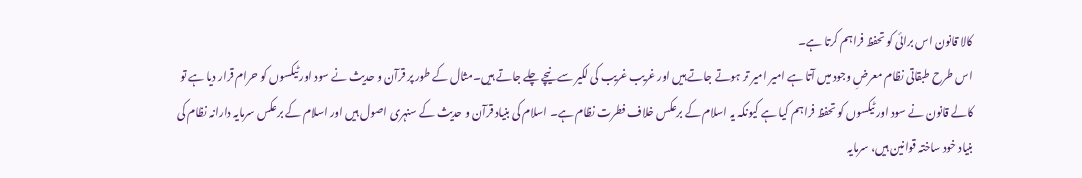کالا قانون اس برائی کو تحفظ فراہم کرتا ہے۔
اس طرح طبقاتی نظام معرضِ وجود میں آتا ہے امیر امیر تر ہوتے جاتے ہیں اور غریب غریب کی لکیر سے نیچے چلے جاتے ہیں۔مثال کے طور پر قرآن و حدیث نے سود اور ٹیکسوں کو حرام قرار دیا ہے تو کالے قانون نے سود اور ٹیکسوں کو تحفظ فراہم کیا ہے کیونکہ یہ اسلام کے برعکس خلاف فطرت نظام ہے۔ اسلام کی بنیاد قرآن و حدیث کے سنہری اصول ہیں اور اسلام کے برعکس سرمایہ دارانہ نظام کی بنیاد خود ساختہ قوانین ہیں، سرمایہ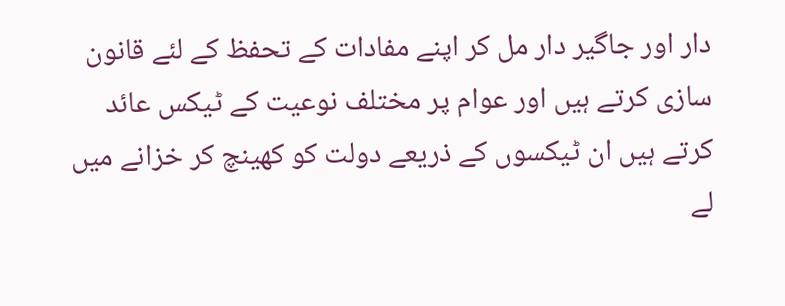دار اور جاگیر دار مل کر اپنے مفادات کے تحفظ کے لئے قانون سازی کرتے ہیں اور عوام پر مختلف نوعیت کے ٹیکس عائد کرتے ہیں ان ٹیکسوں کے ذریعے دولت کو کھینچ کر خزانے میں لے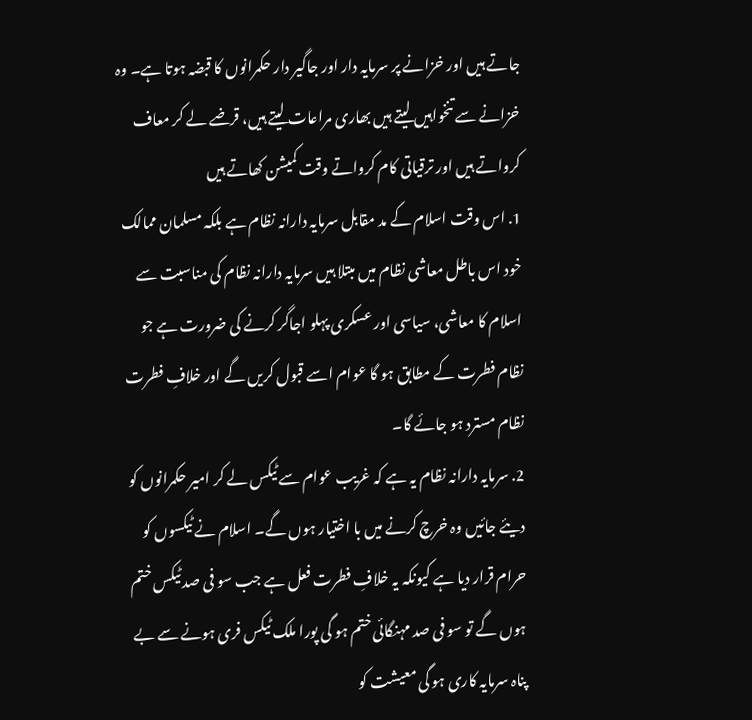جاتے ہیں اور خزانے پر سرمایہ دار اور جاگیر دار حکمرانوں کا قبضہ ہوتا ہے۔ وہ خزانے سے تنخواہیں لیتے ہیں بھاری مراعات لیتے ہیں، قرضے لے کر معاف کرواتے ہیں اور ترقیاتی کام کرواتے وقت کمیشن کھاتے ہیں
1. اس وقت اسلام کے مد مقابل سرمایہ دارانہ نظام ہے بلکہ مسلمان ممالک خود اس باطل معاشی نظام میں مبتلا ہیں سرمایہ دارانہ نظام کی مناسبت سے اسلام کا معاشی، سیاسی اور عسکری پہلو اجاگر کرنے کی ضرورت ہے جو نظام فطرت کے مطابق ہو گا عوام اسے قبول کریں گے اور خلافِ فطرت نظام مسترد ہو جائے گا۔
2. سرمایہ دارانہ نظام یہ ہے کہ غریب عوام سے ٹیکس لے کر امیر حکمرانوں کو دیئے جائیں وہ خرچ کرنے میں با اختیار ہوں گے۔ اسلام نے ٹیکسوں کو حرام قرار دیا ہے کیونکہ یہ خلافِ فطرت فعل ہے جب سو فی صد ٹیکس ختم ہوں گے تو سو فی صد مہنگائی ختم ہو گی پورا ملک ٹیکس فری ہونے سے بے پناہ سرمایہ کاری ہو گی معیشت کو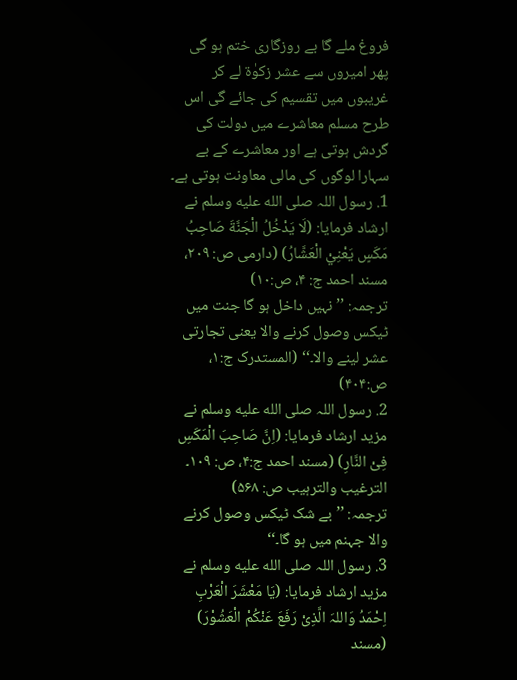فروغ ملے گا بے روزگاری ختم ہو گی پھر امیروں سے عشر زکوٰۃ لے کر غریبوں میں تقسیم کی جائے گی اس طرح مسلم معاشرے میں دولت کی گردش ہوتی ہے اور معاشرے کے بے سہارا لوگوں کی مالی معاونت ہوتی ہے۔
1. رسول اللہ صلى الله عليه وسلم نے ارشاد فرمایا: (لَا یَدْخُلُ الْجَنَّةَ صَاحِبُ مَكَسٍ يَعْنِيْ الْعَشَّارُ) (دارمی ص: ۲۰۹، مسند احمد ج: ۴، ص:۱۰)
ترجمہ: ’’نہیں داخل ہو گا جنت میں ٹیکس وصول کرنے والا یعنی تجارتی عشر لینے والا۔‘‘ (المستدرک ج:۱، ص:۴۰۴)
2. رسول اللہ صلى الله عليه وسلم نے مزید ارشاد فرمایا: (اِنَّ صَاحِبَ الْمَکَسِ فِیْ النَّارِ) (مسند احمد ج:۴، ص: ۱۰۹۔ الترغیب والترہیب ص: ۵۶۸)
ترجمہ: ’’بے شک ٹیکس وصول کرنے والا جہنم میں ہو گا۔‘‘
3. رسول اللہ صلى الله عليه وسلم نے مزید ارشاد فرمایا: (یَا مَعْشَرَ الْعَرْبِ اِحْمَدُ وَاللہَ الَّذِیْ رَفَعَ عَنْکُمْ الْعَشُوْرَ) (مسند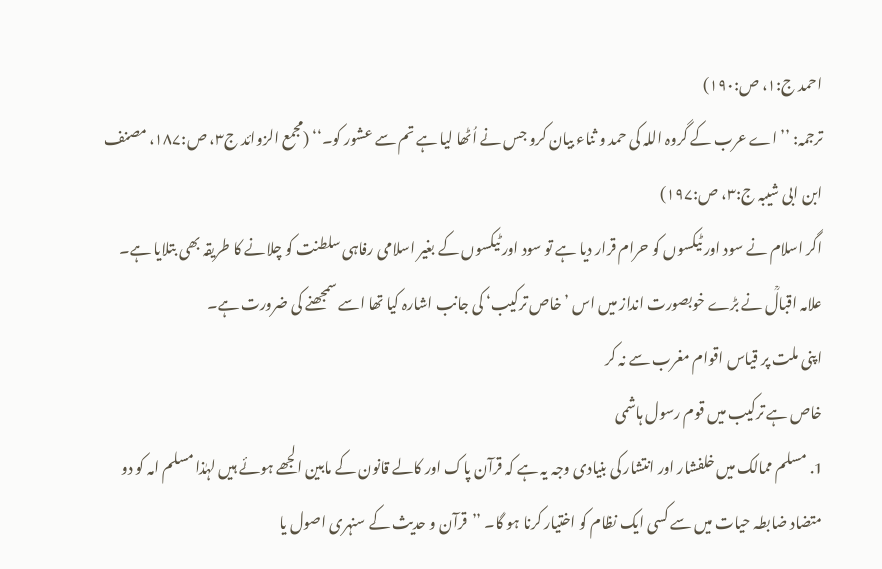احمد ج:۱، ص:۱۹۰)
ترجمہ: ’’اے عرب کے گروہ اللہ کی حمد و ثناء بیان کرو جس نے اُٹھا لیا ہے تم سے عشور کو۔‘‘ (مجمع الزوائد ج۳، ص:۱۸۷، مصنف ابن ابی شیبہ ج:۳، ص:۱۹۷)
اگر اسلام نے سود اور ٹیکسوں کو حرام قرار دیا ہے تو سود اور ٹیکسوں کے بغیر اسلامی رفاہی سلطنت کو چلانے کا طریقہ بھی بتلایا ہے۔
علامہ اقبالؒ نے بڑے خوبصورت انداز میں اس ’خاص ترکیب‘ کی جانب اشارہ کیا تھا اسے سمجھنے کی ضرورت ہے۔
اپنی ملت پر قیاس اقوام مغرب سے نہ کر
خاص ہے ترکیب میں قوم رسول ہاشمی
1. مسلم ممالک میں خلفشار اور انتشار کی بنیادی وجہ یہ ہے کہ قرآن پاک اور کالے قانون کے مابین الجھے ہوئے ہیں لہٰذا مسلم امہ کو دو متضاد ضابطہ حیات میں سے کسی ایک نظام کو اختیار کرنا ہو گا۔ ’’قرآن و حدیث کے سنہری اصول یا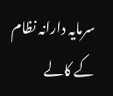سرمایہ دارانہ نظام کے کالے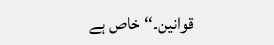قوانین۔‘‘ خاص ہے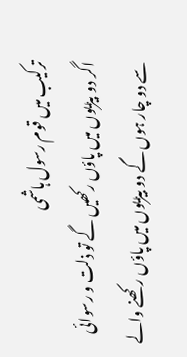ترکیب میں قوم رسول ہاشمی
اگر دو بیڑیوں میں پاؤں رکھیں گے تو ذلت و رسوائی سے دو چار ہوں گے دو بیڑیوں میں پاؤں رکھنے والے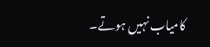کامیاب نہیں ہوتے۔